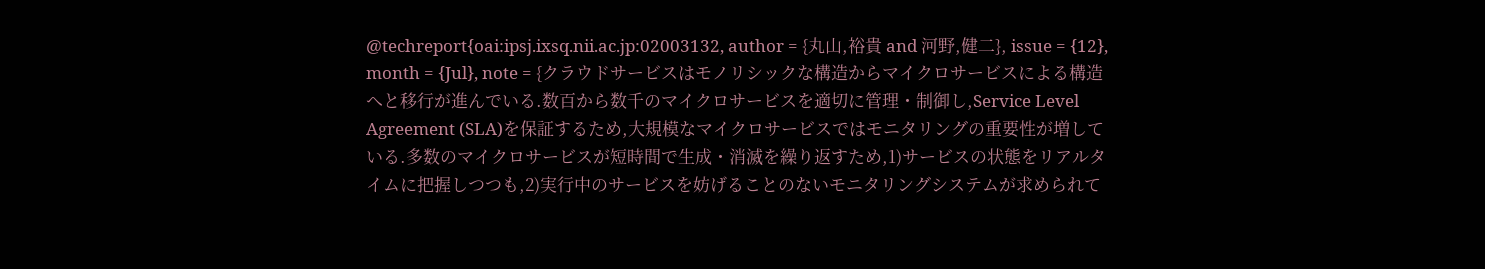@techreport{oai:ipsj.ixsq.nii.ac.jp:02003132, author = {丸山,裕貴 and 河野,健二}, issue = {12}, month = {Jul}, note = {クラウドサービスはモノリシックな構造からマイクロサービスによる構造へと移行が進んでいる.数百から数千のマイクロサービスを適切に管理・制御し,Service Level Agreement (SLA)を保証するため,大規模なマイクロサービスではモニタリングの重要性が増している.多数のマイクロサービスが短時間で生成・消滅を繰り返すため,1)サービスの状態をリアルタイムに把握しつつも,2)実行中のサービスを妨げることのないモニタリングシステムが求められて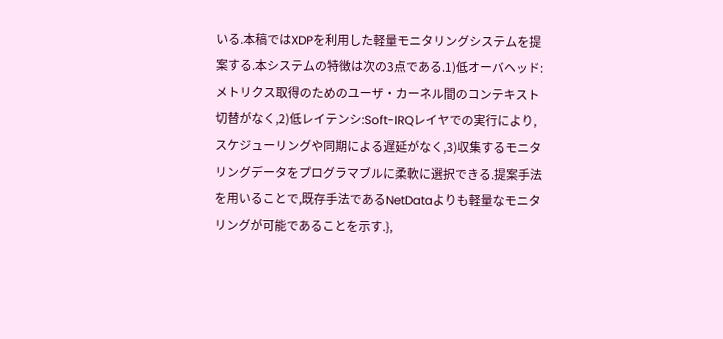いる.本稿ではXDPを利用した軽量モニタリングシステムを提案する.本システムの特徴は次の3点である.1)低オーバヘッド:メトリクス取得のためのユーザ・カーネル間のコンテキスト切替がなく,2)低レイテンシ:Soft-IRQレイヤでの実行により,スケジューリングや同期による遅延がなく,3)収集するモニタリングデータをプログラマブルに柔軟に選択できる.提案手法を用いることで,既存手法であるNetDataよりも軽量なモニタリングが可能であることを示す.},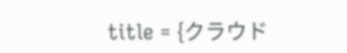title = {クラウド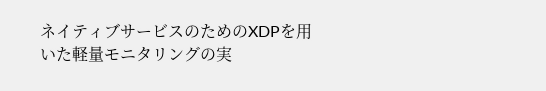ネイティブサービスのためのXDPを用いた軽量モニタリングの実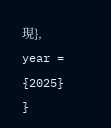現}, year = {2025} }